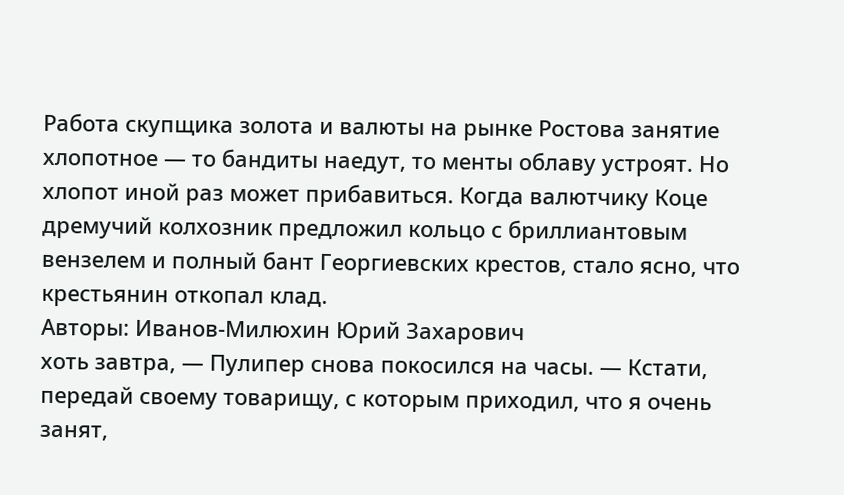Работа скупщика золота и валюты на рынке Ростова занятие хлопотное — то бандиты наедут, то менты облаву устроят. Но хлопот иной раз может прибавиться. Когда валютчику Коце дремучий колхозник предложил кольцо с бриллиантовым вензелем и полный бант Георгиевских крестов, стало ясно, что крестьянин откопал клад.
Авторы: Иванов-Милюхин Юрий Захарович
хоть завтра, — Пулипер снова покосился на часы. — Кстати, передай своему товарищу, с которым приходил, что я очень занят,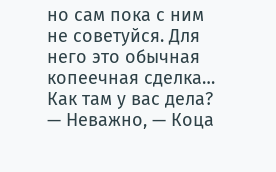но сам пока с ним не советуйся. Для него это обычная копеечная сделка… Как там у вас дела?
— Неважно, — Коца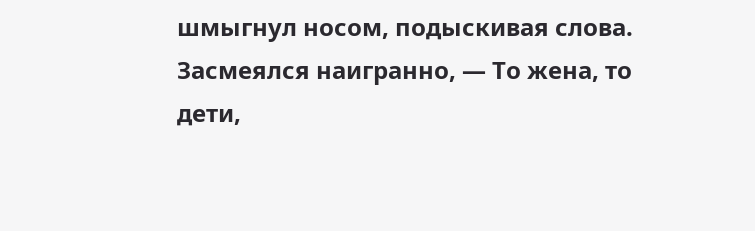шмыгнул носом, подыскивая слова. Засмеялся наигранно, — То жена, то дети,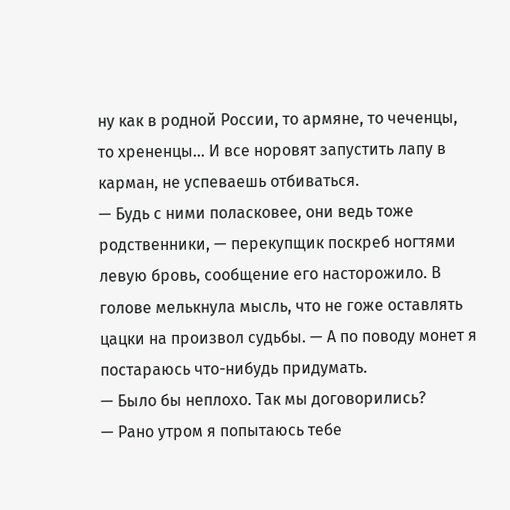ну как в родной России, то армяне, то чеченцы, то хрененцы… И все норовят запустить лапу в карман, не успеваешь отбиваться.
— Будь с ними поласковее, они ведь тоже родственники, — перекупщик поскреб ногтями левую бровь, сообщение его насторожило. В голове мелькнула мысль, что не гоже оставлять цацки на произвол судьбы. — А по поводу монет я постараюсь что-нибудь придумать.
— Было бы неплохо. Так мы договорились?
— Рано утром я попытаюсь тебе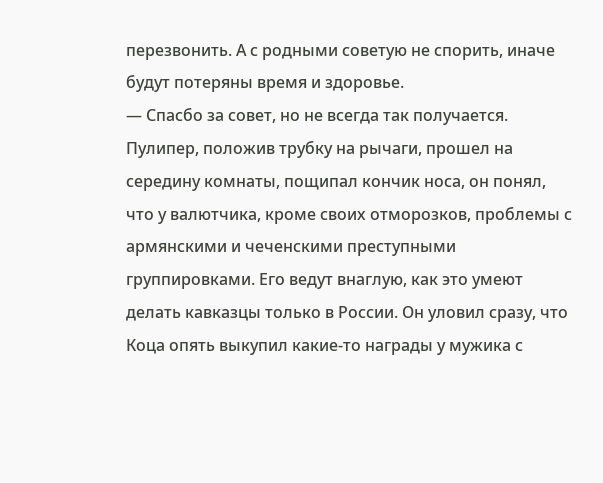перезвонить. А с родными советую не спорить, иначе будут потеряны время и здоровье.
— Спасбо за совет, но не всегда так получается.
Пулипер, положив трубку на рычаги, прошел на середину комнаты, пощипал кончик носа, он понял, что у валютчика, кроме своих отморозков, проблемы с армянскими и чеченскими преступными группировками. Его ведут внаглую, как это умеют делать кавказцы только в России. Он уловил сразу, что Коца опять выкупил какие-то награды у мужика с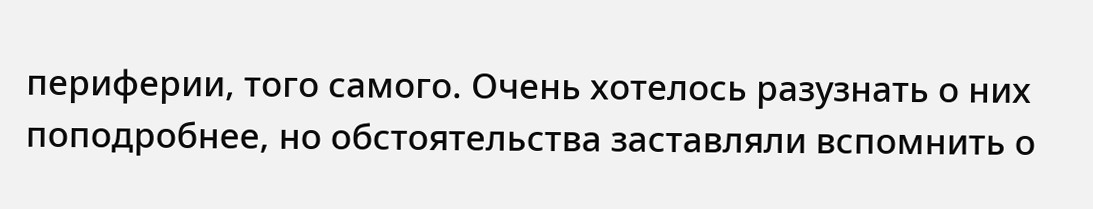периферии, того самого. Очень хотелось разузнать о них поподробнее, но обстоятельства заставляли вспомнить о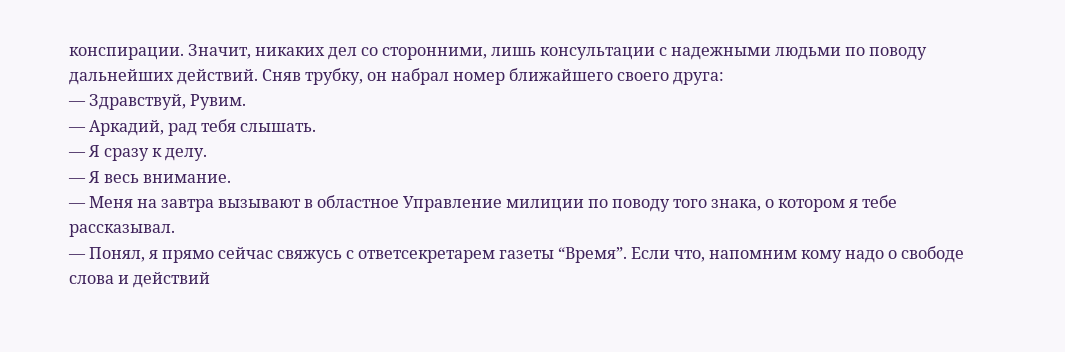конспирации. Значит, никаких дел со сторонними, лишь консультации с надежными людьми по поводу дальнейших действий. Сняв трубку, он набрал номер ближайшего своего друга:
— Здравствуй, Рувим.
— Аркадий, рад тебя слышать.
— Я сразу к делу.
— Я весь внимание.
— Меня на завтра вызывают в областное Управление милиции по поводу того знака, о котором я тебе рассказывал.
— Понял, я прямо сейчас свяжусь с ответсекретарем газеты “Время”. Если что, напомним кому надо о свободе слова и действий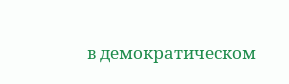в демократическом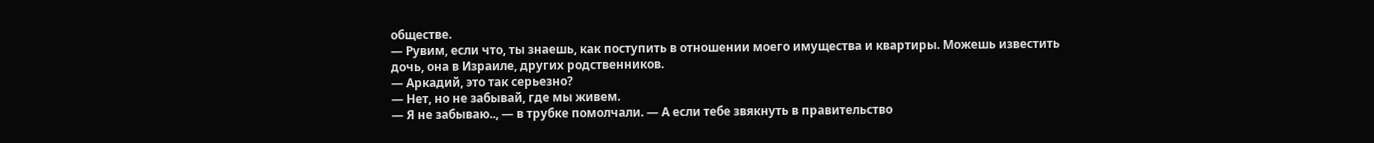обществе.
— Рувим, если что, ты знаешь, как поступить в отношении моего имущества и квартиры. Можешь известить дочь, она в Израиле, других родственников.
— Аркадий, это так серьезно?
— Нет, но не забывай, где мы живем.
— Я не забываю.., — в трубке помолчали. — А если тебе звякнуть в правительство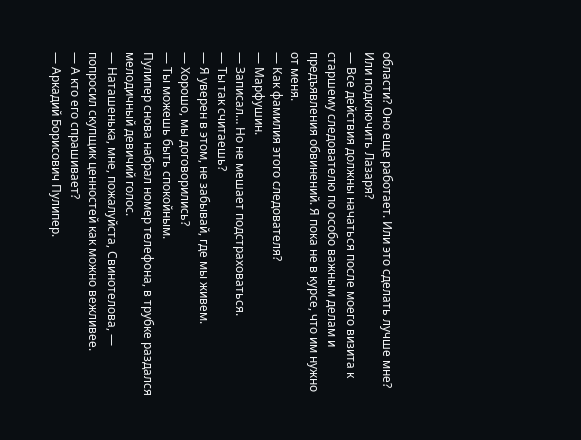области? Оно еще работает. Или это сделать лучше мне? Или подключить Лазаря?
— Все действия должны начаться после моего визита к старшему следователю по особо важным делам и предъявления обвинений. Я пока не в курсе, что им нужно от меня.
— Как фамилия этого следователя?
— Марфушин.
— Записал… Но не мешает подстраховаться.
— Ты так считаешь?
— Я уверен в этом, не забывай, где мы живем.
— Хорошо, мы договорились?
— Ты можешь быть спокойным.
Пулипер снова набрал номер телефона, в трубке раздался мелодичный девичий голос.
— Наташенька, мне, пожалуйста, Свинотелова, — попросил скупщик ценностей как можно вежливее.
— А кто его спрашивает?
— Аркадий Борисович Пулипер.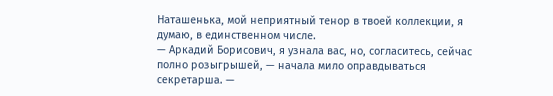Наташенька, мой неприятный тенор в твоей коллекции, я думаю, в единственном числе.
— Аркадий Борисович, я узнала вас, но, согласитесь, сейчас полно розыгрышей, — начала мило оправдываться секретарша. —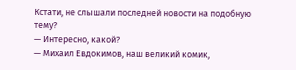Кстати, не слышали последней новости на подобную тему?
— Интересно, какой?
— Михаил Евдокимов, наш великий комик,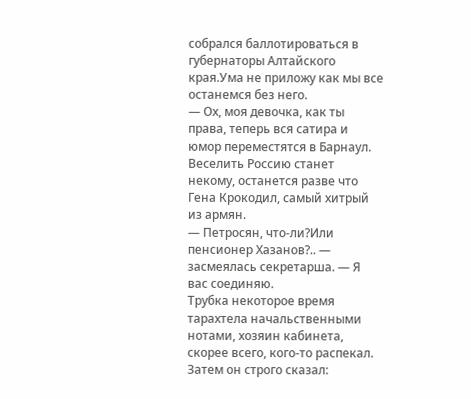собрался баллотироваться в губернаторы Алтайского края.Ума не приложу как мы все останемся без него.
— Ох, моя девочка, как ты права, теперь вся сатира и юмор переместятся в Барнаул. Веселить Россию станет некому, останется разве что Гена Крокодил, самый хитрый из армян.
— Петросян, что-ли?Или пенсионер Хазанов?.. — засмеялась секретарша. — Я вас соединяю.
Трубка некоторое время тарахтела начальственными нотами, хозяин кабинета, скорее всего, кого-то распекал. Затем он строго сказал: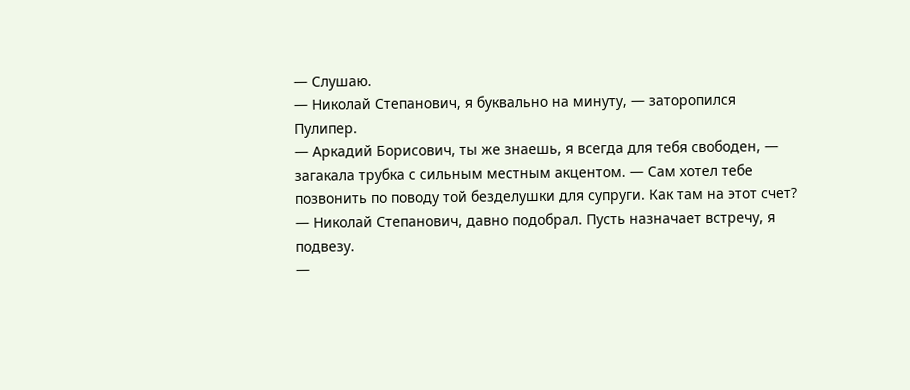— Слушаю.
— Николай Степанович, я буквально на минуту, — заторопился Пулипер.
— Аркадий Борисович, ты же знаешь, я всегда для тебя свободен, — загакала трубка с сильным местным акцентом. — Сам хотел тебе позвонить по поводу той безделушки для супруги. Как там на этот счет?
— Николай Степанович, давно подобрал. Пусть назначает встречу, я подвезу.
—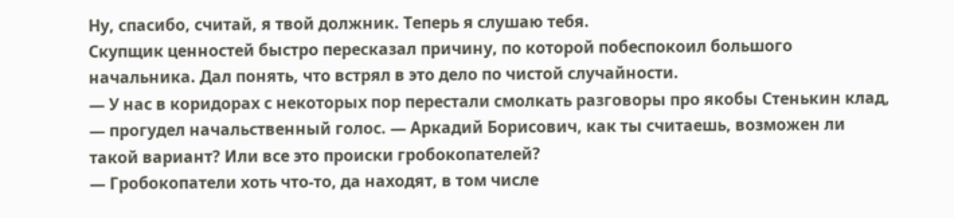Ну, спасибо, считай, я твой должник. Теперь я слушаю тебя.
Скупщик ценностей быстро пересказал причину, по которой побеспокоил большого начальника. Дал понять, что встрял в это дело по чистой случайности.
— У нас в коридорах с некоторых пор перестали смолкать разговоры про якобы Стенькин клад, — прогудел начальственный голос. — Аркадий Борисович, как ты считаешь, возможен ли такой вариант? Или все это происки гробокопателей?
— Гробокопатели хоть что-то, да находят, в том числе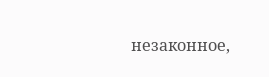незаконное,